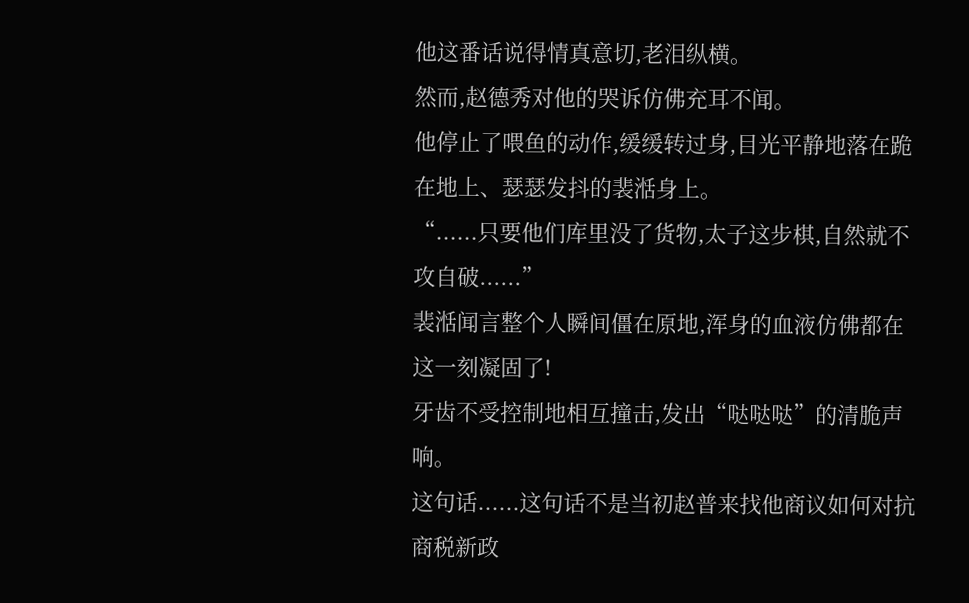他这番话说得情真意切,老泪纵横。
然而,赵德秀对他的哭诉仿佛充耳不闻。
他停止了喂鱼的动作,缓缓转过身,目光平静地落在跪在地上、瑟瑟发抖的裴湉身上。
“......只要他们库里没了货物,太子这步棋,自然就不攻自破......”
裴湉闻言整个人瞬间僵在原地,浑身的血液仿佛都在这一刻凝固了!
牙齿不受控制地相互撞击,发出“哒哒哒”的清脆声响。
这句话......这句话不是当初赵普来找他商议如何对抗商税新政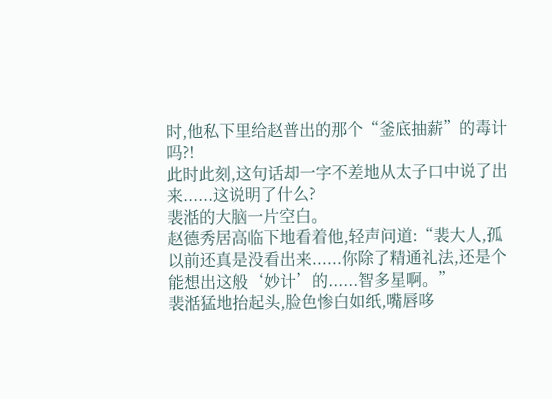时,他私下里给赵普出的那个“釜底抽薪”的毒计吗?!
此时此刻,这句话却一字不差地从太子口中说了出来......这说明了什么?
裴湉的大脑一片空白。
赵德秀居高临下地看着他,轻声问道:“裴大人,孤以前还真是没看出来......你除了精通礼法,还是个能想出这般‘妙计’的......智多星啊。”
裴湉猛地抬起头,脸色惨白如纸,嘴唇哆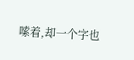嗦着,却一个字也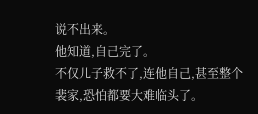说不出来。
他知道,自己完了。
不仅儿子救不了,连他自己,甚至整个裴家,恐怕都要大难临头了。